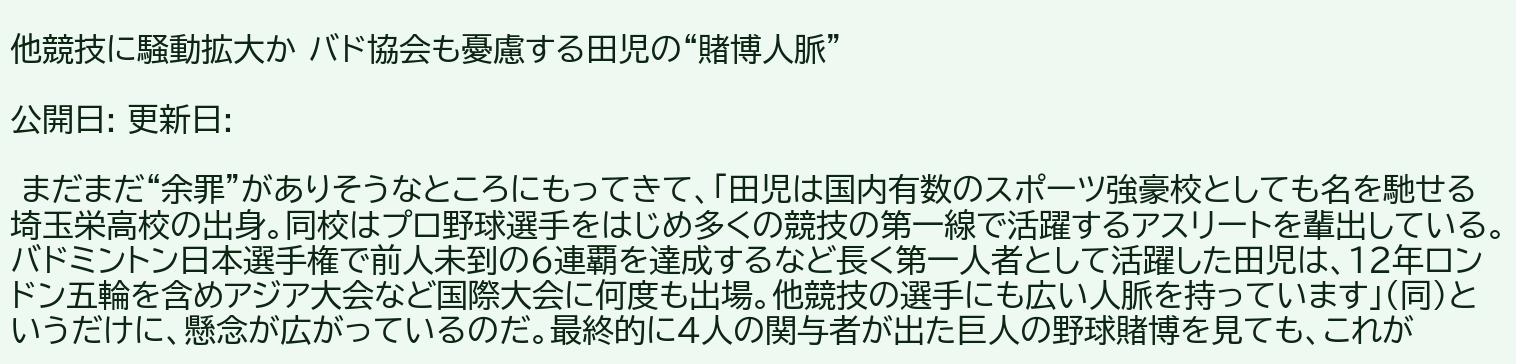他競技に騒動拡大か バド協会も憂慮する田児の“賭博人脈”

公開日: 更新日:

 まだまだ“余罪”がありそうなところにもってきて、「田児は国内有数のスポーツ強豪校としても名を馳せる埼玉栄高校の出身。同校はプロ野球選手をはじめ多くの競技の第一線で活躍するアスリートを輩出している。バドミントン日本選手権で前人未到の6連覇を達成するなど長く第一人者として活躍した田児は、12年ロンドン五輪を含めアジア大会など国際大会に何度も出場。他競技の選手にも広い人脈を持っています」(同)というだけに、懸念が広がっているのだ。最終的に4人の関与者が出た巨人の野球賭博を見ても、これが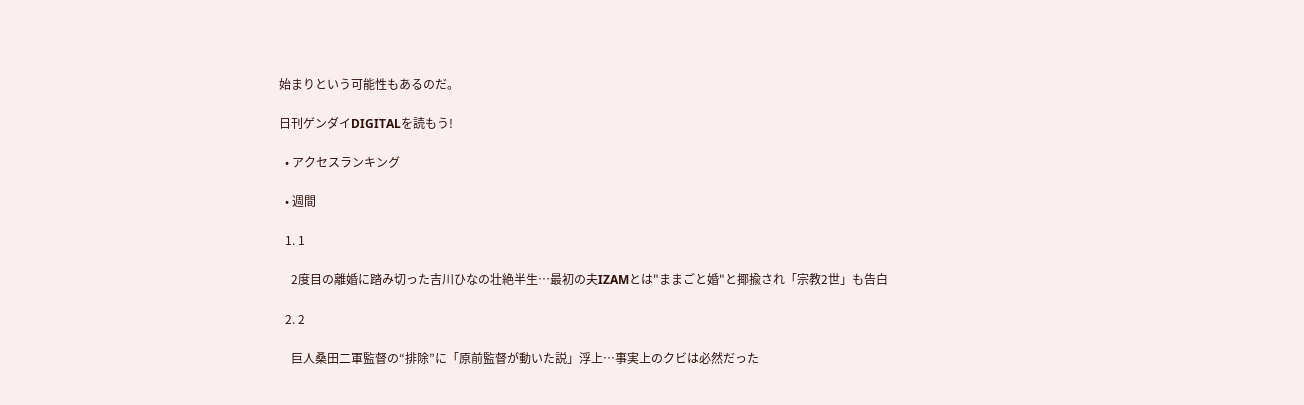始まりという可能性もあるのだ。

日刊ゲンダイDIGITALを読もう!

  • アクセスランキング

  • 週間

  1. 1

    2度目の離婚に踏み切った吉川ひなの壮絶半生…最初の夫IZAMとは"ままごと婚"と揶揄され「宗教2世」も告白

  2. 2

    巨人桑田二軍監督の“排除”に「原前監督が動いた説」浮上…事実上のクビは必然だった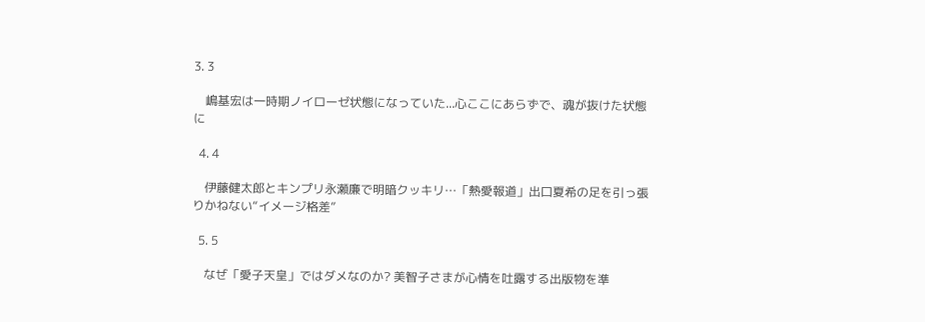3. 3

    嶋基宏は一時期ノイローゼ状態になっていた...心ここにあらずで、魂が抜けた状態に

  4. 4

    伊藤健太郎とキンプリ永瀬廉で明暗クッキリ…「熱愛報道」出口夏希の足を引っ張りかねない“イメージ格差”

  5. 5

    なぜ「愛子天皇」ではダメなのか? 美智子さまが心情を吐露する出版物を準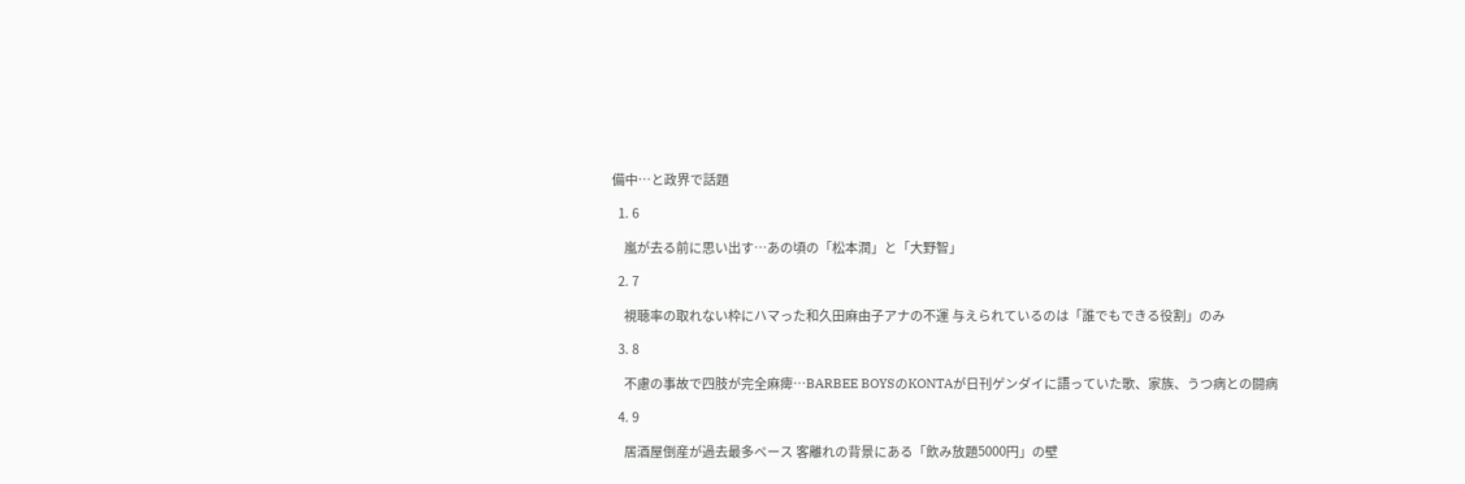備中…と政界で話題

  1. 6

    嵐が去る前に思い出す…あの頃の「松本潤」と「大野智」

  2. 7

    視聴率の取れない枠にハマった和久田麻由子アナの不運 与えられているのは「誰でもできる役割」のみ

  3. 8

    不慮の事故で四肢が完全麻痺…BARBEE BOYSのKONTAが日刊ゲンダイに語っていた歌、家族、うつ病との闘病

  4. 9

    居酒屋倒産が過去最多ペース 客離れの背景にある「飲み放題5000円」の壁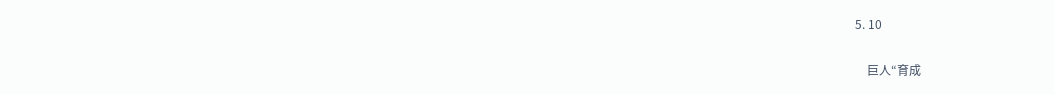5. 10

    巨人“育成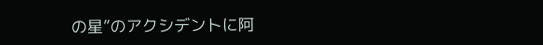の星”のアクシデントに阿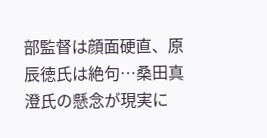部監督は顔面硬直、原辰徳氏は絶句…桑田真澄氏の懸念が現実に